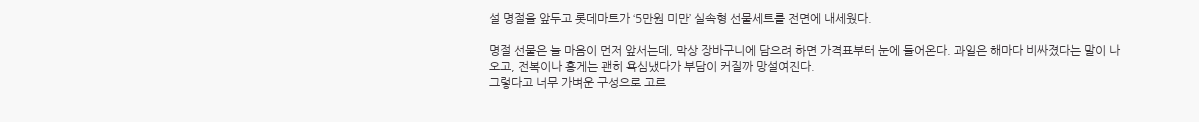설 명절을 앞두고 롯데마트가 ‘5만원 미만’ 실속형 선물세트를 전면에 내세웠다.

명절 선물은 늘 마음이 먼저 앞서는데, 막상 장바구니에 담으려 하면 가격표부터 눈에 들어온다. 과일은 해마다 비싸졌다는 말이 나오고, 전복이나 홍게는 괜히 욕심냈다가 부담이 커질까 망설여진다.
그렇다고 너무 가벼운 구성으로 고르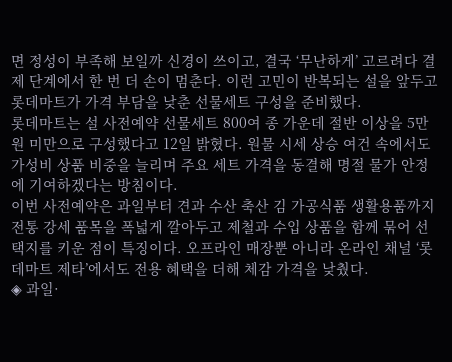면 정성이 부족해 보일까 신경이 쓰이고, 결국 ‘무난하게’ 고르려다 결제 단계에서 한 번 더 손이 멈춘다. 이런 고민이 반복되는 설을 앞두고 롯데마트가 가격 부담을 낮춘 선물세트 구성을 준비했다.
롯데마트는 설 사전예약 선물세트 800여 종 가운데 절반 이상을 5만원 미만으로 구성했다고 12일 밝혔다. 원물 시세 상승 여건 속에서도 가성비 상품 비중을 늘리며 주요 세트 가격을 동결해 명절 물가 안정에 기여하겠다는 방침이다.
이번 사전예약은 과일부터 견과 수산 축산 김 가공식품 생활용품까지 전통 강세 품목을 폭넓게 깔아두고 제철과 수입 상품을 함께 묶어 선택지를 키운 점이 특징이다. 오프라인 매장뿐 아니라 온라인 채널 ‘롯데마트 제타’에서도 전용 혜택을 더해 체감 가격을 낮췄다.
◈ 과일·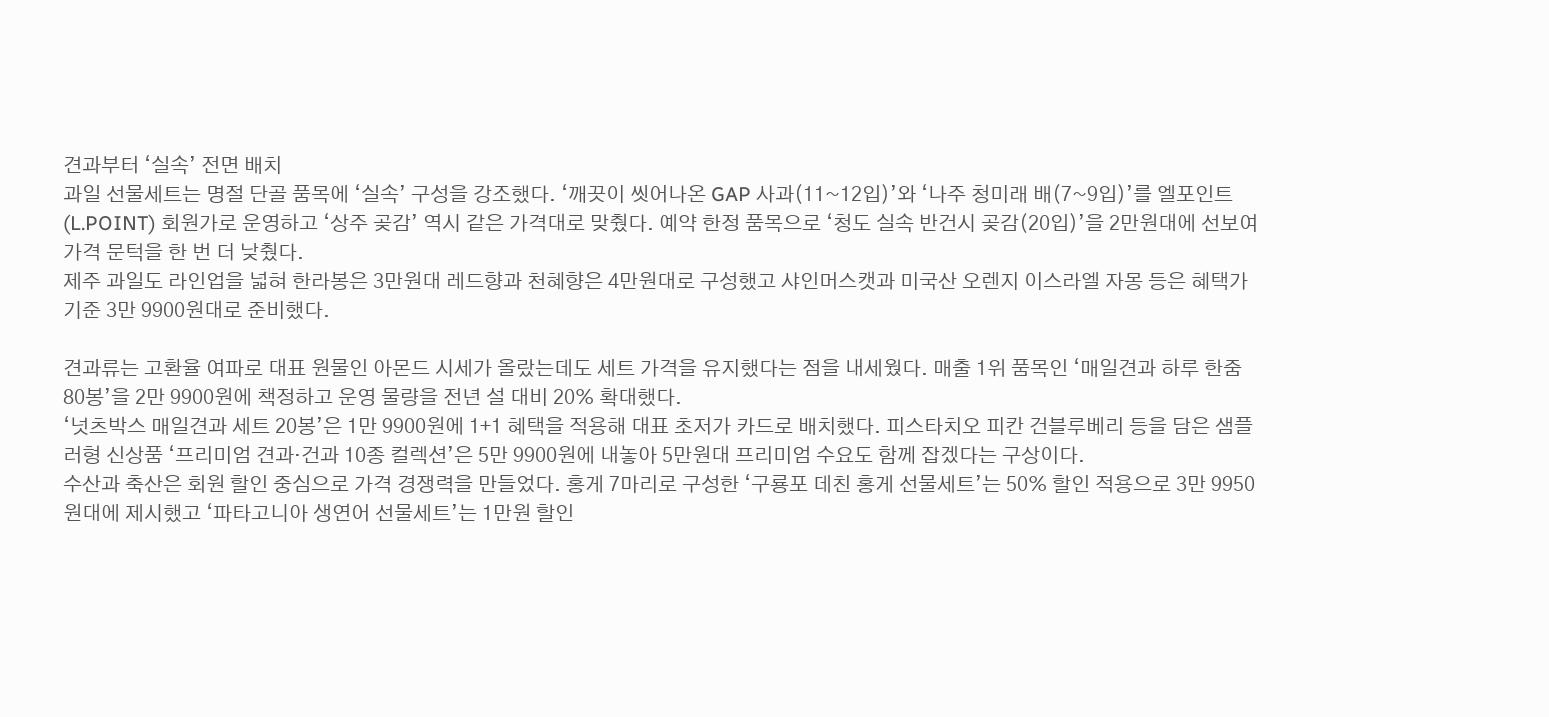견과부터 ‘실속’ 전면 배치
과일 선물세트는 명절 단골 품목에 ‘실속’ 구성을 강조했다. ‘깨끗이 씻어나온 GAP 사과(11~12입)’와 ‘나주 청미래 배(7~9입)’를 엘포인트(L.POINT) 회원가로 운영하고 ‘상주 곶감’ 역시 같은 가격대로 맞췄다. 예약 한정 품목으로 ‘청도 실속 반건시 곶감(20입)’을 2만원대에 선보여 가격 문턱을 한 번 더 낮췄다.
제주 과일도 라인업을 넓혀 한라봉은 3만원대 레드향과 천혜향은 4만원대로 구성했고 샤인머스캣과 미국산 오렌지 이스라엘 자몽 등은 혜택가 기준 3만 9900원대로 준비했다.

견과류는 고환율 여파로 대표 원물인 아몬드 시세가 올랐는데도 세트 가격을 유지했다는 점을 내세웠다. 매출 1위 품목인 ‘매일견과 하루 한줌 80봉’을 2만 9900원에 책정하고 운영 물량을 전년 설 대비 20% 확대했다.
‘넛츠박스 매일견과 세트 20봉’은 1만 9900원에 1+1 혜택을 적용해 대표 초저가 카드로 배치했다. 피스타치오 피칸 건블루베리 등을 담은 샘플러형 신상품 ‘프리미엄 견과·건과 10종 컬렉션’은 5만 9900원에 내놓아 5만원대 프리미엄 수요도 함께 잡겠다는 구상이다.
수산과 축산은 회원 할인 중심으로 가격 경쟁력을 만들었다. 홍게 7마리로 구성한 ‘구룡포 데친 홍게 선물세트’는 50% 할인 적용으로 3만 9950원대에 제시했고 ‘파타고니아 생연어 선물세트’는 1만원 할인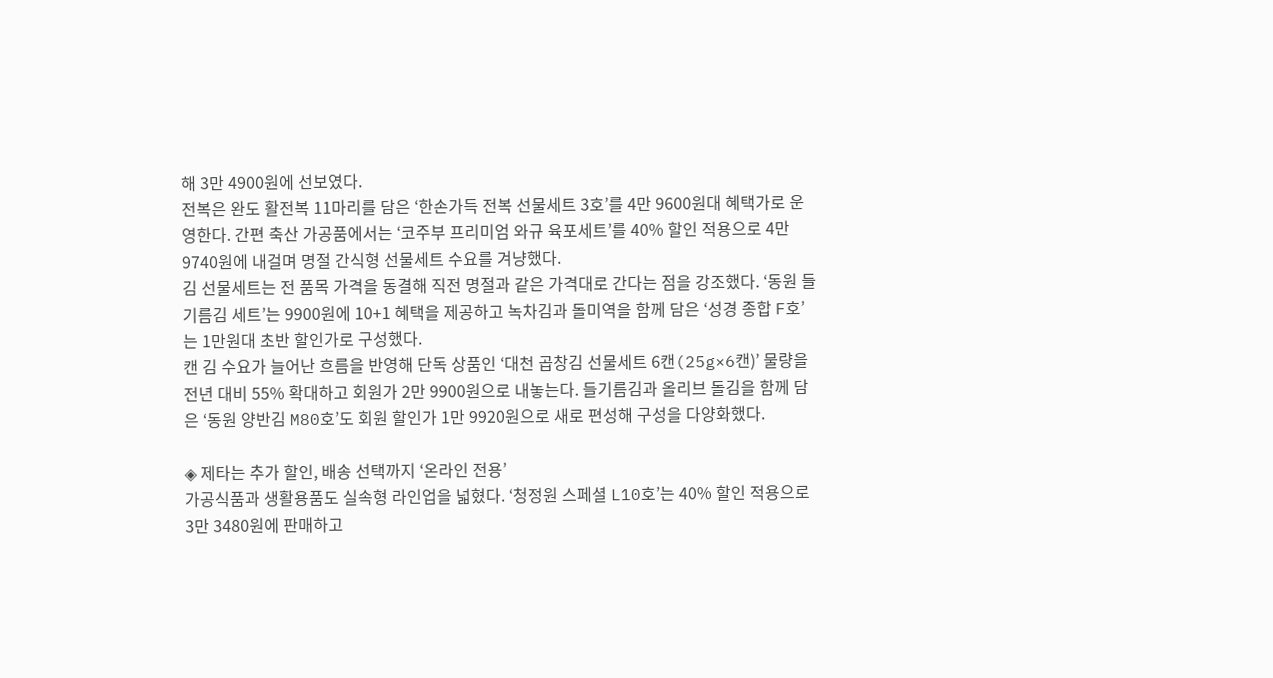해 3만 4900원에 선보였다.
전복은 완도 활전복 11마리를 담은 ‘한손가득 전복 선물세트 3호’를 4만 9600원대 혜택가로 운영한다. 간편 축산 가공품에서는 ‘코주부 프리미엄 와규 육포세트’를 40% 할인 적용으로 4만 9740원에 내걸며 명절 간식형 선물세트 수요를 겨냥했다.
김 선물세트는 전 품목 가격을 동결해 직전 명절과 같은 가격대로 간다는 점을 강조했다. ‘동원 들기름김 세트’는 9900원에 10+1 혜택을 제공하고 녹차김과 돌미역을 함께 담은 ‘성경 종합 F호’는 1만원대 초반 할인가로 구성했다.
캔 김 수요가 늘어난 흐름을 반영해 단독 상품인 ‘대천 곱창김 선물세트 6캔(25g×6캔)’ 물량을 전년 대비 55% 확대하고 회원가 2만 9900원으로 내놓는다. 들기름김과 올리브 돌김을 함께 담은 ‘동원 양반김 M80호’도 회원 할인가 1만 9920원으로 새로 편성해 구성을 다양화했다.

◈ 제타는 추가 할인, 배송 선택까지 ‘온라인 전용’
가공식품과 생활용품도 실속형 라인업을 넓혔다. ‘청정원 스페셜 L10호’는 40% 할인 적용으로 3만 3480원에 판매하고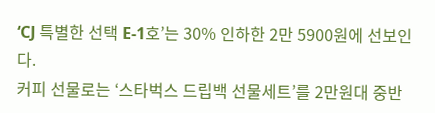‘CJ 특별한 선택 E-1호’는 30% 인하한 2만 5900원에 선보인다.
커피 선물로는 ‘스타벅스 드립백 선물세트’를 2만원대 중반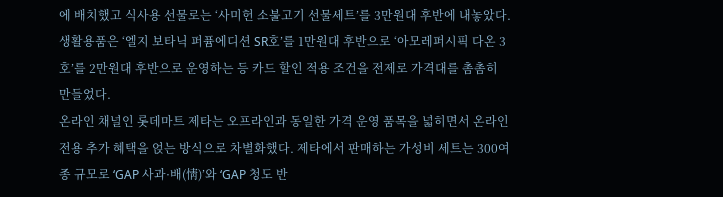에 배치했고 식사용 선물로는 ‘사미헌 소불고기 선물세트’를 3만원대 후반에 내놓았다.
생활용품은 ‘엘지 보타닉 퍼퓸에디션 SR호’를 1만원대 후반으로 ‘아모레퍼시픽 다온 3호’를 2만원대 후반으로 운영하는 등 카드 할인 적용 조건을 전제로 가격대를 촘촘히 만들었다.
온라인 채널인 롯데마트 제타는 오프라인과 동일한 가격 운영 품목을 넓히면서 온라인 전용 추가 혜택을 얹는 방식으로 차별화했다. 제타에서 판매하는 가성비 세트는 300여 종 규모로 ‘GAP 사과·배(情)’와 ‘GAP 청도 반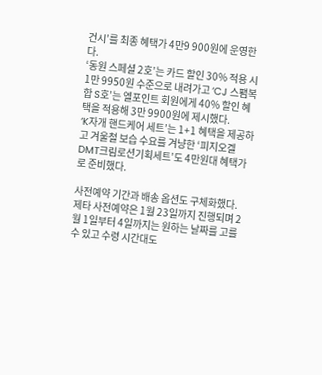건시’를 최종 혜택가 4만9 900원에 운영한다.
‘동원 스페셜 2호’는 카드 할인 30% 적용 시 1만 9950원 수준으로 내려가고 ‘CJ 스팸복합 S호’는 엘포인트 회원에게 40% 할인 혜택을 적용해 3만 9900원에 제시했다.
‘K자개 핸드케어 세트’는 1+1 혜택을 제공하고 겨울철 보습 수요를 겨냥한 ‘피지오겔 DMT크림로션기획세트’도 4만원대 혜택가로 준비했다.

사전예약 기간과 배송 옵션도 구체화했다. 제타 사전예약은 1월 23일까지 진행되며 2월 1일부터 4일까지는 원하는 날짜를 고를 수 있고 수령 시간대도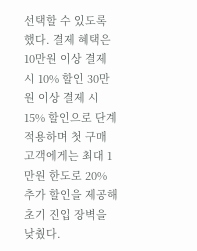선택할 수 있도록 했다. 결제 혜택은 10만원 이상 결제 시 10% 할인 30만원 이상 결제 시 15% 할인으로 단계 적용하며 첫 구매 고객에게는 최대 1만원 한도로 20% 추가 할인을 제공해 초기 진입 장벽을 낮췄다.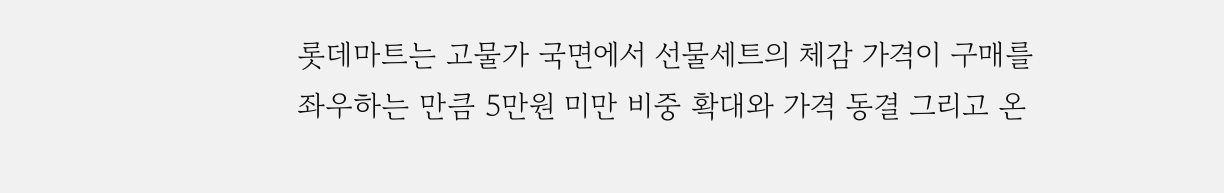롯데마트는 고물가 국면에서 선물세트의 체감 가격이 구매를 좌우하는 만큼 5만원 미만 비중 확대와 가격 동결 그리고 온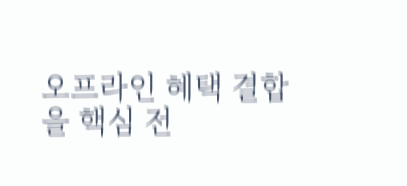오프라인 혜택 결합을 핵심 전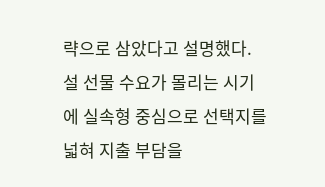략으로 삼았다고 설명했다. 설 선물 수요가 몰리는 시기에 실속형 중심으로 선택지를 넓혀 지출 부담을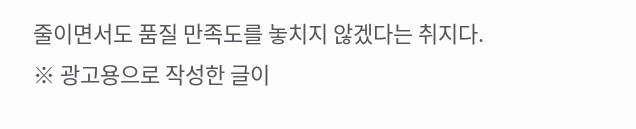줄이면서도 품질 만족도를 놓치지 않겠다는 취지다.
※ 광고용으로 작성한 글이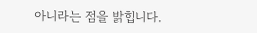아니라는 점을 밝힙니다.